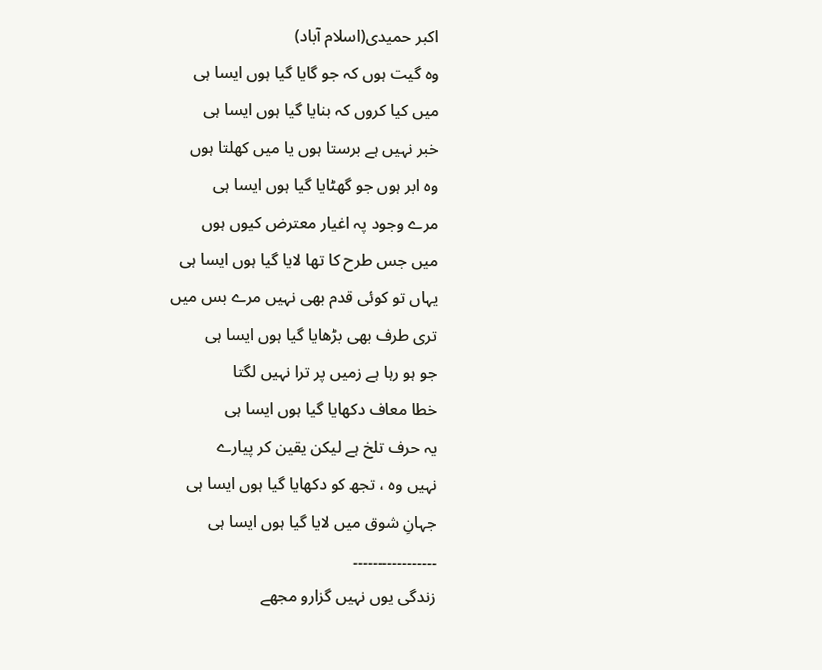اکبر حمیدی(اسلام آباد)
وہ گیت ہوں کہ جو گایا گیا ہوں ایسا ہی
میں کیا کروں کہ بنایا گیا ہوں ایسا ہی
خبر نہیں ہے برستا ہوں یا میں کھلتا ہوں
وہ ابر ہوں جو گھٹایا گیا ہوں ایسا ہی
مرے وجود پہ اغیار معترض کیوں ہوں
میں جس طرح کا تھا لایا گیا ہوں ایسا ہی
یہاں تو کوئی قدم بھی نہیں مرے بس میں
تری طرف بھی بڑھایا گیا ہوں ایسا ہی
جو ہو رہا ہے زمیں پر ترا نہیں لگتا
خطا معاف دکھایا گیا ہوں ایسا ہی
یہ حرف تلخ ہے لیکن یقین کر پیارے
نہیں وہ ، تجھ کو دکھایا گیا ہوں ایسا ہی
جہانِ شوق میں لایا گیا ہوں ایسا ہی
۔۔۔۔۔۔۔۔۔۔۔۔۔۔۔۔۔
زندگی یوں نہیں گزارو مجھے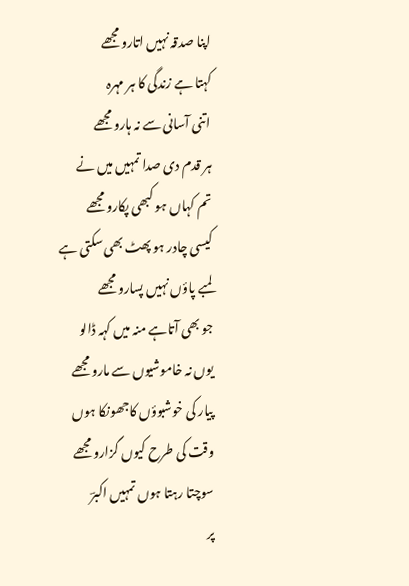اپنا صدقہ نہیں اتارو مجھے
کہتا ہے زندگی کا ہر مہرہ
اتنی آسانی سے نہ ہارو مجھے
ہر قدم دی صدا تمہیں میں نے
تم کہاں ہو کبھی پکارو مجھے
کیسی چادر ہو پھٹ بھی سکتی ہے
لمبے پاؤں نہیں پسارو مجھے
جو بھی آتاہے منہ میں کہہ ڈالو
یوں نہ خاموشیوں سے مارو مجھے
پیار کی خوشبوؤں کاجھونکا ہوں
وقت کی طرح کیوں گزارو مجھے
سوچتا رہتا ہوں تمہیں اکبرؔ
پر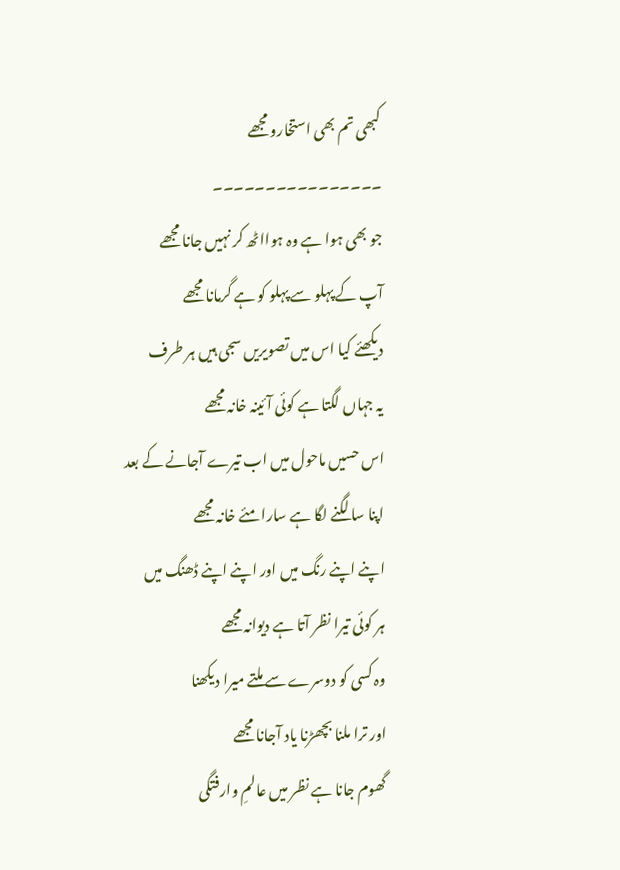کبھی تم بھی استخارو مجھے
۔۔۔۔۔۔۔۔۔۔۔۔۔۔۔۔
جو بھی ہوا ہے وہ ہوااٹھ کر نہیں جانا مجھے
آپ کے پہلو سے پہلو کو ہے گرمانا مجھے
دیکھئے کیا اس میں تصویریں سجی ہیں ہر طرف
یہ جہاں لگتا ہے کوئی آئینہ خانہ مجھے
اس حسیں ماحول میں اب تیرے آجانے کے بعد
اپنا سا لگنے لگا ہے سارا مئے خانہ مجھے
اپنے اپنے رنگ میں اور اپنے اپنے ڈھنگ میں
ہر کوئی تیرا نظر آتا ہے دیوانہ مجھے
وہ کسی کو دوسرے سے ملتے میرا دیکھنا
اور ترا ملنا بچھڑنا یاد آجانا مجھے
گھوم جانا ہے نظر میں عالمِ وارفتگی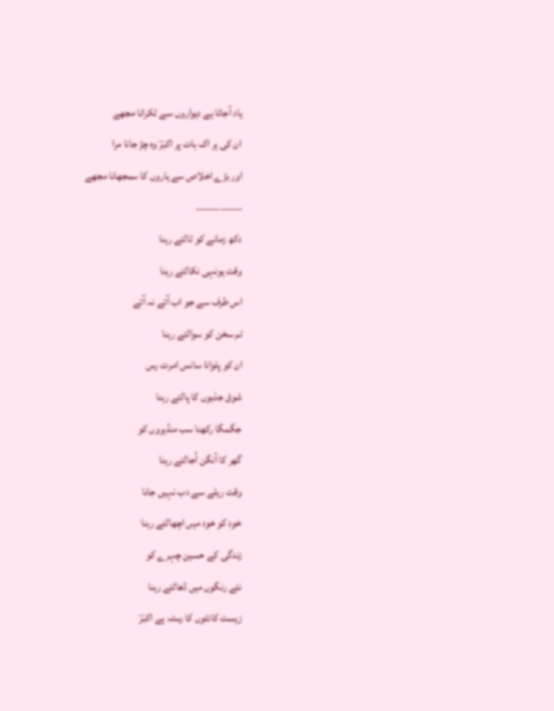یاد آجاتا ہے دیواروں سے ٹکرانا مجھے
ان کی ہر اک بات پر اکبرؔ وہ چڑ جانا مرا
اور بڑے اخلاص سے یاروں کا سمجھانا مجھے
۔۔۔۔۔۔۔۔۔۔۔۔۔۔۔
دکھ زمانے کو ٹالتے رہنا
وقت یونہی نکالتے رہنا
اس طرف سے جو اب آئے نہ آئے
تم سخن کو سوالتے رہنا
ان کو پلوانا سانس امرت رس
شوق جذبوں کا پالتے رہنا
جگمگا رکھنا سب منڈیروں کو
گھر کا آنگن اُجالتے رہنا
وقت ریلے سے دب نہیں جانا
خود کو خود میں اچھالتے رہنا
زندگی کے حسین چہرے کو
نئے رنگوں میں ڈھالتے رہنا
زیست کانٹوں کا رستہ ہے اکبرؔ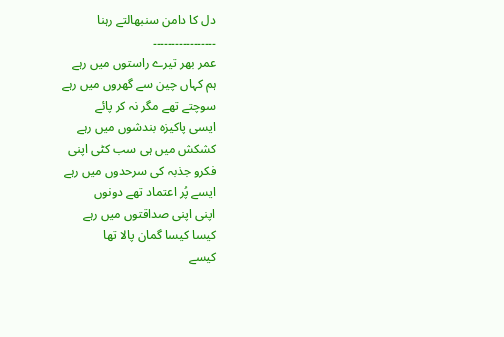دل کا دامن سنبھالتے رہنا
۔۔۔۔۔۔۔۔۔۔۔۔۔۔۔۔۔
عمر بھر تیرے راستوں میں رہے
ہم کہاں چین سے گھروں میں رہے
سوچتے تھے مگر نہ کر پائے
ایسی پاکیزہ بندشوں میں رہے
کشکش میں ہی سب کٹی اپنی
فکرو جذبہ کی سرحدوں میں رہے
ایسے پُر اعتماد تھے دونوں
اپنی اپنی صداقتوں میں رہے
کیسا کیسا گمان پالا تھا
کیسے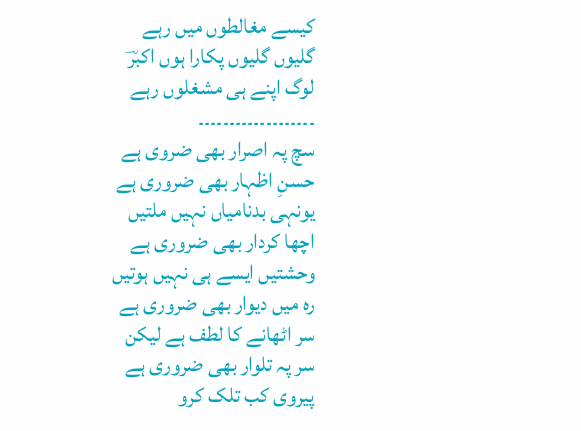کیسے مغالطوں میں رہے
گلیوں گلیوں پکارا ہوں اکبرؔ
لوگ اپنے ہی مشغلوں رہے
۔۔۔۔۔۔۔۔۔۔۔۔۔۔۔۔۔۔۔
سچ پہ اصرار بھی ضروی ہے
حسنِ اظہار بھی ضروری ہے
یونہی بدنامیاں نہیں ملتیں
اچھا کردار بھی ضروری ہے
وحشتیں ایسے ہی نہیں ہوتیں
رہ میں دیوار بھی ضروری ہے
سر اٹھانے کا لطف ہے لیکن
سر پہ تلوار بھی ضروری ہے
پیروی کب تلک کرو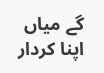گے میاں
اپنا کردار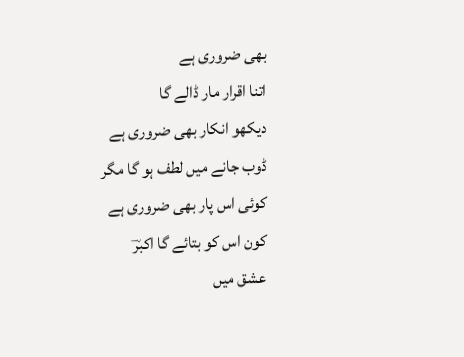بھی ضروری ہے
اتنا اقرار مار ڈالے گا
دیکھو انکار بھی ضروری ہے
ڈوب جانے میں لطف ہو گا مگر
کوئی اس پار بھی ضروری ہے
کون اس کو بتائے گا اکبرؔ
عشق میں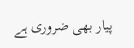پیار بھی ضروری ہے